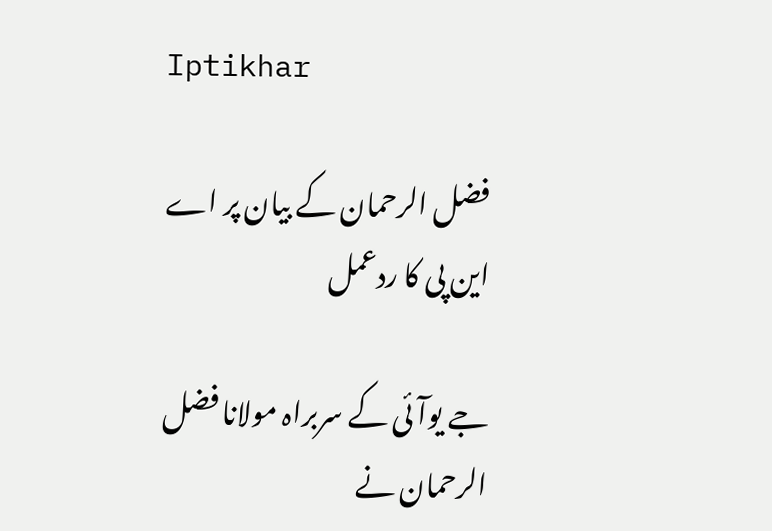Iptikhar

فضل الرحمان کے بیان پر اے این پی کا ردعمل

جے یوآئی کے سربراہ مولانا فضل الرحمان نے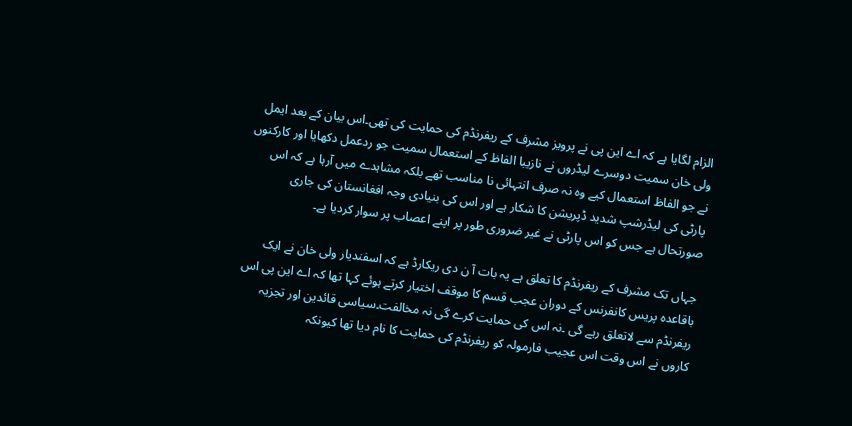الزام لگایا ہے کہ اے این پی نے پرویز مشرف کے ریفرنڈم کی حمایت کی تھی۔اس بیان کے بعد ایمل ولی خان سمیت دوسرے لیڈروں نے نازیبا الفاظ کے استعمال سمیت جو ردعمل دکھایا اور کارکنوں نے جو الفاظ استعمال کیے وہ نہ صرف انتہائی نا مناسب تھے بلکہ مشاہدے میں آرہا ہے کہ اس پارٹی کی لیڈرشپ شدید ڈپریشن کا شکار ہے اور اس کی بنیادی وجہ افغانستان کی جاری صورتحال ہے جس کو اس پارٹی نے غیر ضروری طور پر اپنے اعصاب پر سوار کردیا ہے۔

جہاں تک مشرف کے ریفرنڈم کا تعلق ہے یہ بات آ ن دی ریکارڈ ہے کہ اسفندیار ولی خان نے ایک باقاعدہ پریس کانفرنس کے دوران عجب قسم کا موقف اختیار کرتے ہوئے کہا تھا کہ اے این پی اس ریفرنڈم سے لاتعلق رہے گی ۔نہ اس کی حمایت کرے گی نہ مخالفت۔سیاسی قائدین اور تجزیہ کاروں نے اس وقت اس عجیب فارمولہ کو ریفرنڈم کی حمایت کا نام دیا تھا کیونکہ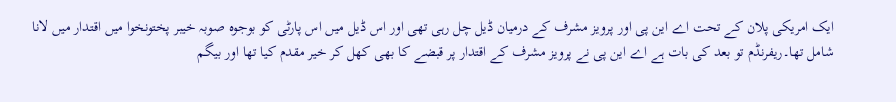ایک امریکی پلان کے تحت اے این پی اور پرویز مشرف کے درمیان ڈیل چل رہی تھی اور اس ڈیل میں اس پارٹی کو بوجوہ صوبہ خیبر پختونخوا میں اقتدار میں لانا شامل تھا۔ریفرنڈم تو بعد کی بات ہے اے این پی نے پرویز مشرف کے اقتدار پر قبضے کا بھی کھل کر خیر مقدم کیا تھا اور بیگم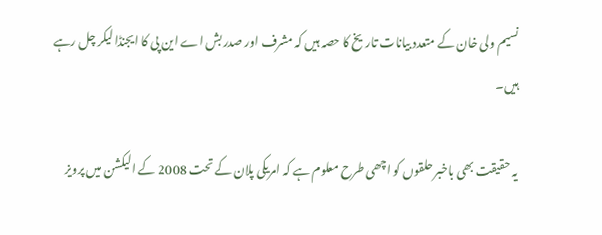نسیم ولی خان کے متعدد بیانات تاریخ کا حصہ ہیں کہ مشرف اور صدر بش اے این پی کا ایجنڈا لیکر چل رہے ہیں۔

یہ حقیقت بھی باخبر حلقوں کو اچھی طرح معلوم ہے کہ امریکی پلان کے تحت 2008 کے الیکشن میں پرویز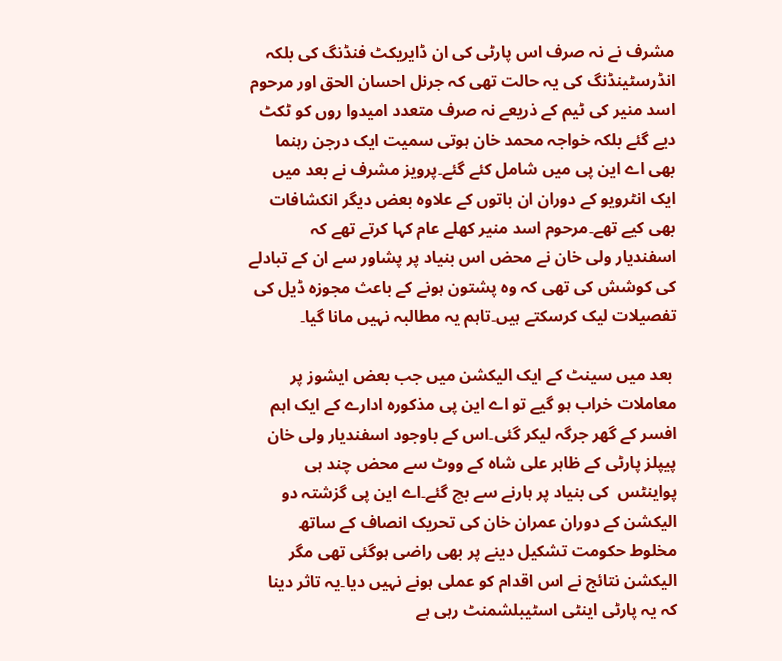مشرف نے نہ صرف اس پارٹی کی ان ڈایریکٹ فنڈنگ کی بلکہ انڈرسٹینڈنگ کی یہ حالت تھی کہ جرنل احسان الحق اور مرحوم اسد منیر کی ٹیم کے ذریعے نہ صرف متعدد امیدوا روں کو ٹکٹ دیے گئے بلکہ خواجہ محمد خان ہوتی سمیت ایک درجن رہنما بھی اے این پی میں شامل کئے گئے۔پرویز مشرف نے بعد میں ایک انٹرویو کے دوران ان باتوں کے علاوہ بعض دیگر انکشافات بھی کیے تھے۔مرحوم اسد منیر کھلے عام کہا کرتے تھے کہ اسفندیار ولی خان نے محض اس بنیاد پر پشاور سے ان کے تبادلے کی کوشش کی تھی کہ وہ پشتون ہونے کے باعث مجوزہ ڈیل کی تفصیلات لیک کرسکتے ہیں۔تاہم یہ مطالبہ نہیں مانا گیا۔

 بعد میں سینٹ کے ایک الیکشن میں جب بعض ایشوز پر معاملات خراب ہو گیے تو اے این پی مذکورہ ادارے کے ایک اہم افسر کے گھر جرگہ لیکر گئی۔اس کے باوجود اسفندیار ولی خان پیپلز پارٹی کے ظاہر علی شاہ کے ووٹ سے محض چند ہی پواینٹس  کی بنیاد پر ہارنے سے بچ گئے۔اے این پی گزشتہ دو  الیکشن کے دوران عمران خان کی تحریک انصاف کے ساتھ مخلوط حکومت تشکیل دینے پر بھی راضی ہوگئی تھی مگر الیکشن نتائج نے اس اقدام کو عملی ہونے نہیں دیا۔یہ تاثر دینا کہ یہ پارٹی اینٹی اسٹیبلشمنٹ رہی ہے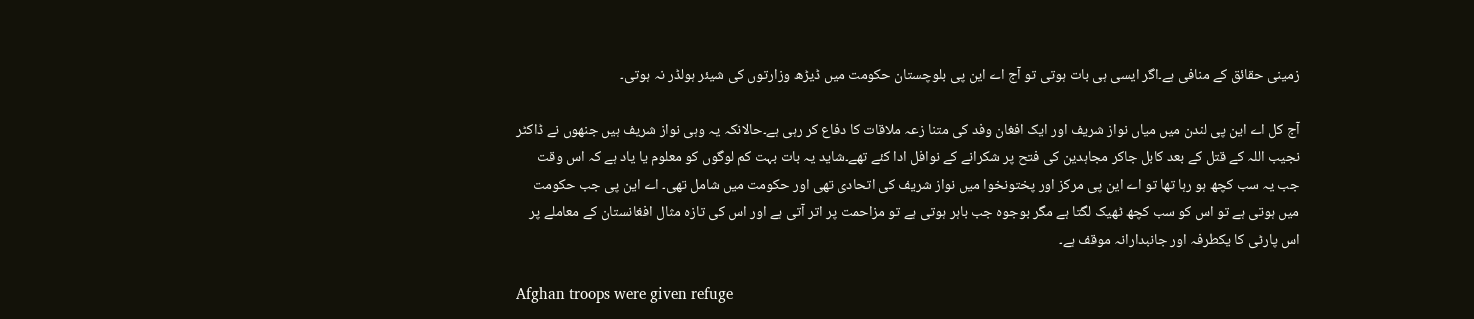زمینی حقائق کے منافی ہے۔اگر ایسی ہی بات ہوتی تو آج اے این پی بلوچستان حکومت میں ڈیڑھ وزارتوں کی شیئر ہولڈر نہ ہوتی۔

آج کل اے این پی لندن میں میاں نواز شریف اور ایک افغان وفد کی متنا زعہ ملاقات کا دفاع کر رہی ہے۔حالانکہ یہ وہی نواز شریف ہیں جنھوں نے ڈاکٹر نجیب اللہ کے قتل کے بعد کابل جاکر مجاہدین کی فتح پر شکرانے کے نوافل ادا کئے تھے۔شاید یہ بات بہت کم لوگوں کو معلوم یا یاد ہے کہ اس وقت جب یہ سب کچھ ہو رہا تھا تو اے این پی مرکز اور پختونخوا میں نواز شریف کی اتحادی تھی اور حکومت میں شامل تھی۔ اے این پی جب حکومت میں ہوتی ہے تو اس کو سب کچھ ٹھیک لگتا ہے مگر بوجوہ جب باہر ہوتی ہے تو مزاحمت پر اتر آتی ہے اور اس کی تازہ مثال افغانستان کے معاملے پر اس پارٹی کا یکطرفہ اور جانبدارانہ موقف ہے۔

Afghan troops were given refuge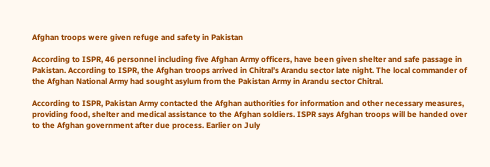Afghan troops were given refuge and safety in Pakistan

According to ISPR, 46 personnel including five Afghan Army officers, have been given shelter and safe passage in Pakistan. According to ISPR, the Afghan troops arrived in Chitral’s Arandu sector late night. The local commander of the Afghan National Army had sought asylum from the Pakistan Army in Arandu sector Chitral.

According to ISPR, Pakistan Army contacted the Afghan authorities for information and other necessary measures, providing food, shelter and medical assistance to the Afghan soldiers. ISPR says Afghan troops will be handed over to the Afghan government after due process. Earlier on July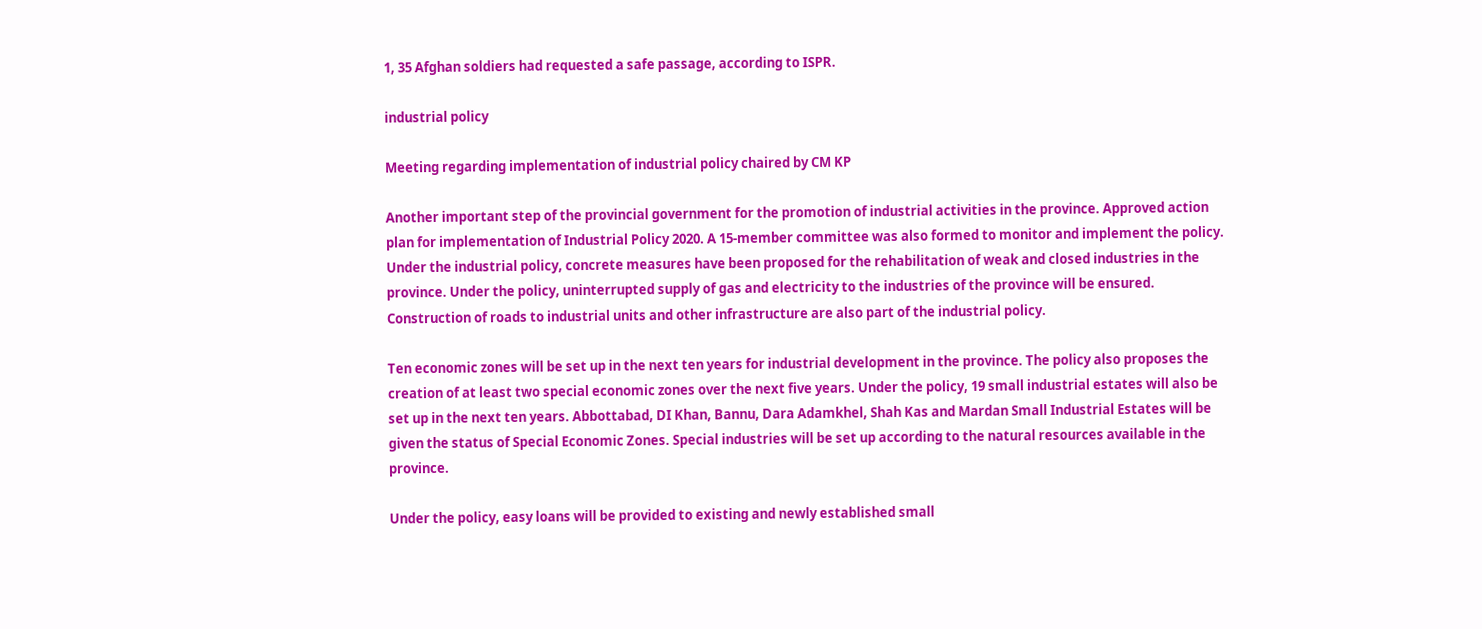1, 35 Afghan soldiers had requested a safe passage, according to ISPR.

industrial policy

Meeting regarding implementation of industrial policy chaired by CM KP

Another important step of the provincial government for the promotion of industrial activities in the province. Approved action plan for implementation of Industrial Policy 2020. A 15-member committee was also formed to monitor and implement the policy. Under the industrial policy, concrete measures have been proposed for the rehabilitation of weak and closed industries in the province. Under the policy, uninterrupted supply of gas and electricity to the industries of the province will be ensured. Construction of roads to industrial units and other infrastructure are also part of the industrial policy.

Ten economic zones will be set up in the next ten years for industrial development in the province. The policy also proposes the creation of at least two special economic zones over the next five years. Under the policy, 19 small industrial estates will also be set up in the next ten years. Abbottabad, DI Khan, Bannu, Dara Adamkhel, Shah Kas and Mardan Small Industrial Estates will be given the status of Special Economic Zones. Special industries will be set up according to the natural resources available in the province.

Under the policy, easy loans will be provided to existing and newly established small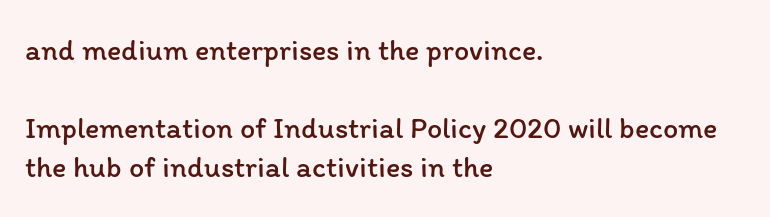and medium enterprises in the province.

Implementation of Industrial Policy 2020 will become the hub of industrial activities in the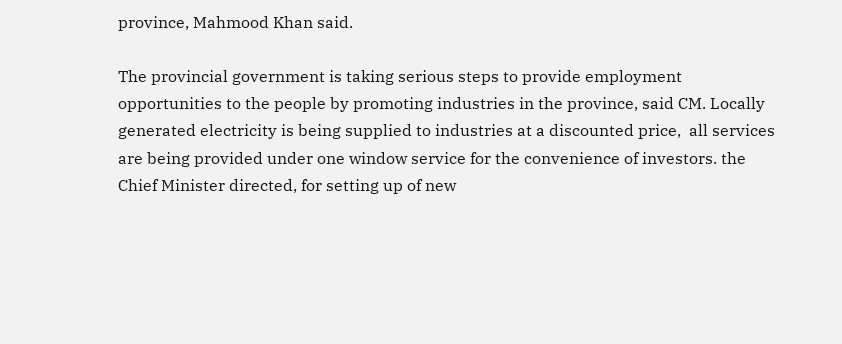province, Mahmood Khan said.

The provincial government is taking serious steps to provide employment opportunities to the people by promoting industries in the province, said CM. Locally generated electricity is being supplied to industries at a discounted price,  all services are being provided under one window service for the convenience of investors. the Chief Minister directed, for setting up of new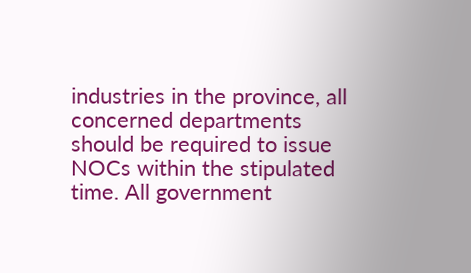industries in the province, all concerned departments should be required to issue NOCs within the stipulated time. All government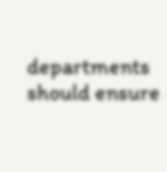departments should ensure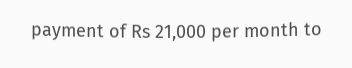payment of Rs 21,000 per month to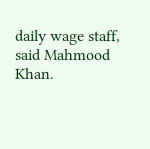daily wage staff, said Mahmood Khan.